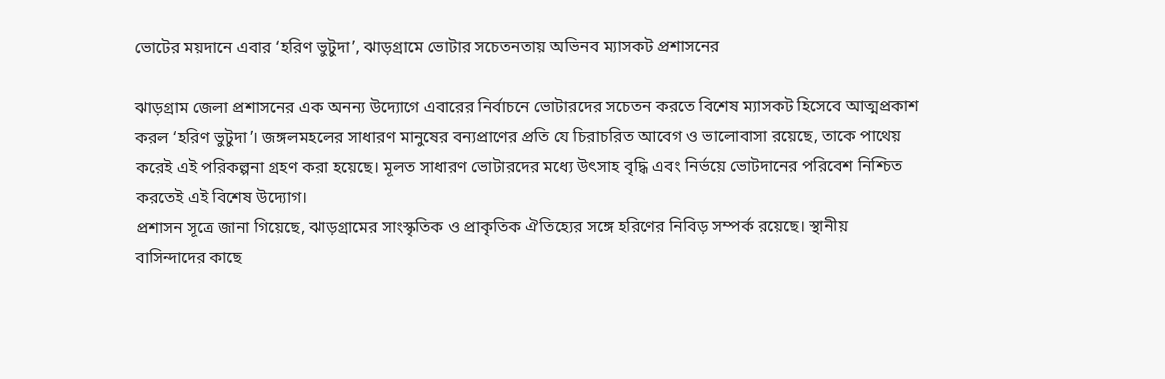ভোটের ময়দানে এবার ‘হরিণ ভুটুদা’, ঝাড়গ্রামে ভোটার সচেতনতায় অভিনব ম্যাসকট প্রশাসনের

ঝাড়গ্রাম জেলা প্রশাসনের এক অনন্য উদ্যোগে এবারের নির্বাচনে ভোটারদের সচেতন করতে বিশেষ ম্যাসকট হিসেবে আত্মপ্রকাশ করল ‘হরিণ ভুটুদা’। জঙ্গলমহলের সাধারণ মানুষের বন্যপ্রাণের প্রতি যে চিরাচরিত আবেগ ও ভালোবাসা রয়েছে, তাকে পাথেয় করেই এই পরিকল্পনা গ্রহণ করা হয়েছে। মূলত সাধারণ ভোটারদের মধ্যে উৎসাহ বৃদ্ধি এবং নির্ভয়ে ভোটদানের পরিবেশ নিশ্চিত করতেই এই বিশেষ উদ্যোগ।
প্রশাসন সূত্রে জানা গিয়েছে, ঝাড়গ্রামের সাংস্কৃতিক ও প্রাকৃতিক ঐতিহ্যের সঙ্গে হরিণের নিবিড় সম্পর্ক রয়েছে। স্থানীয় বাসিন্দাদের কাছে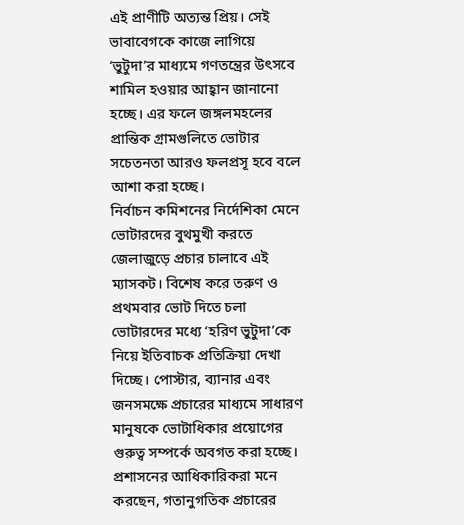এই প্রাণীটি অত্যন্ত প্রিয়। সেই ভাবাবেগকে কাজে লাগিয়ে ‘ভুটুদা’র মাধ্যমে গণতন্ত্রের উৎসবে শামিল হওয়ার আহ্বান জানানো হচ্ছে। এর ফলে জঙ্গলমহলের প্রান্তিক গ্রামগুলিতে ভোটার সচেতনতা আরও ফলপ্রসূ হবে বলে আশা করা হচ্ছে।
নির্বাচন কমিশনের নির্দেশিকা মেনে ভোটারদের বুথমুখী করতে জেলাজুড়ে প্রচার চালাবে এই ম্যাসকট। বিশেষ করে তরুণ ও প্রথমবার ভোট দিতে চলা ভোটারদের মধ্যে ‘হরিণ ভুটুদা’কে নিয়ে ইতিবাচক প্রতিক্রিয়া দেখা দিচ্ছে। পোস্টার, ব্যানার এবং জনসমক্ষে প্রচারের মাধ্যমে সাধারণ মানুষকে ভোটাধিকার প্রয়োগের গুরুত্ব সম্পর্কে অবগত করা হচ্ছে।
প্রশাসনের আধিকারিকরা মনে করছেন, গতানুগতিক প্রচারের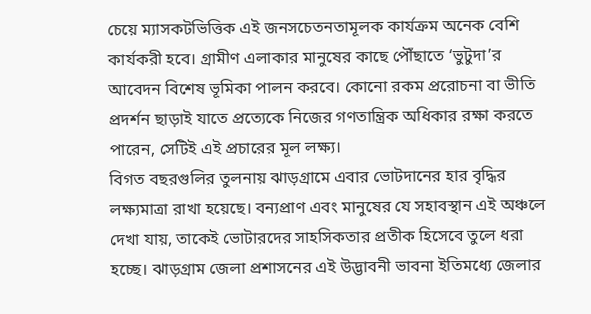চেয়ে ম্যাসকটভিত্তিক এই জনসচেতনতামূলক কার্যক্রম অনেক বেশি কার্যকরী হবে। গ্রামীণ এলাকার মানুষের কাছে পৌঁছাতে ‘ভুটুদা’র আবেদন বিশেষ ভূমিকা পালন করবে। কোনো রকম প্ররোচনা বা ভীতি প্রদর্শন ছাড়াই যাতে প্রত্যেকে নিজের গণতান্ত্রিক অধিকার রক্ষা করতে পারেন, সেটিই এই প্রচারের মূল লক্ষ্য।
বিগত বছরগুলির তুলনায় ঝাড়গ্রামে এবার ভোটদানের হার বৃদ্ধির লক্ষ্যমাত্রা রাখা হয়েছে। বন্যপ্রাণ এবং মানুষের যে সহাবস্থান এই অঞ্চলে দেখা যায়, তাকেই ভোটারদের সাহসিকতার প্রতীক হিসেবে তুলে ধরা হচ্ছে। ঝাড়গ্রাম জেলা প্রশাসনের এই উদ্ভাবনী ভাবনা ইতিমধ্যে জেলার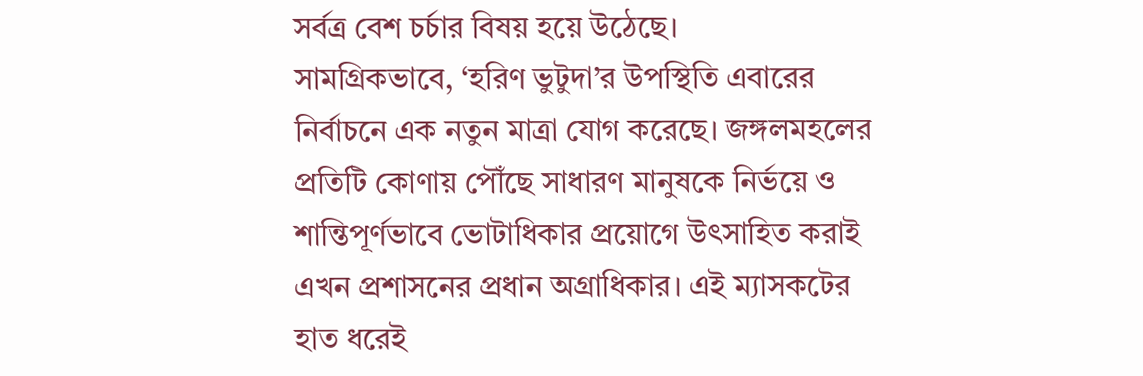সর্বত্র বেশ চর্চার বিষয় হয়ে উঠেছে।
সামগ্রিকভাবে, ‘হরিণ ভুটুদা’র উপস্থিতি এবারের নির্বাচনে এক নতুন মাত্রা যোগ করেছে। জঙ্গলমহলের প্রতিটি কোণায় পৌঁছে সাধারণ মানুষকে নির্ভয়ে ও শান্তিপূর্ণভাবে ভোটাধিকার প্রয়োগে উৎসাহিত করাই এখন প্রশাসনের প্রধান অগ্রাধিকার। এই ম্যাসকটের হাত ধরেই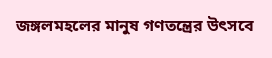জঙ্গলমহলের মানুষ গণতন্ত্রের উৎসবে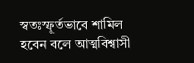স্বতঃস্ফূর্তভাবে শামিল হবেন বলে আত্মবিশ্বাসী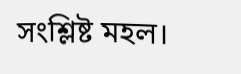সংশ্লিষ্ট মহল।